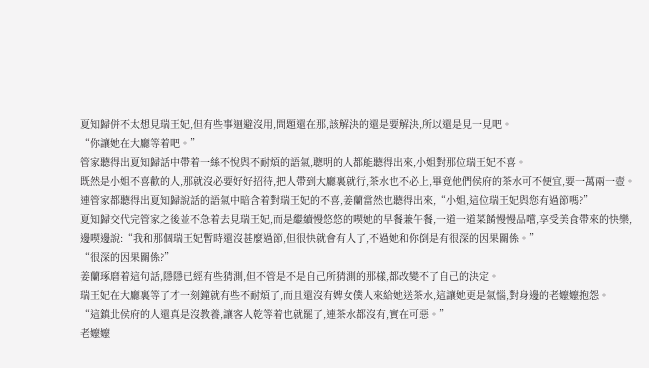夏知歸併不太想見瑞王妃,但有些事迴避沒用,問題還在那,該解決的還是要解決,所以還是見一見吧。
“你讓她在大廳等着吧。”
管家聽得出夏知歸話中帶着一絲不悅與不耐煩的語氣,聰明的人都能聽得出來,小姐對那位瑞王妃不喜。
既然是小姐不喜歡的人,那就沒必要好好招待,把人帶到大廳裏就行,茶水也不必上,畢竟他們侯府的茶水可不便宜,要一萬兩一壺。
連管家都聽得出夏知歸說話的語氣中暗含着對瑞王妃的不喜,姜蘭當然也聽得出來,“小姐,這位瑞王妃與您有過節嗎?”
夏知歸交代完管家之後並不急着去見瑞王妃,而是繼續慢悠悠的喫她的早餐兼午餐,一道一道菜餚慢慢品嚐,享受美食帶來的快樂,邊喫邊說:“我和那個瑞王妃暫時還沒甚麼過節,但很快就會有人了,不過她和你倒是有很深的因果關係。”
“很深的因果關係?”
姜蘭琢磨着這句話,隱隱已經有些猜測,但不管是不是自己所猜測的那樣,都改變不了自己的決定。
瑞王妃在大廳裏等了才一刻鐘就有些不耐煩了,而且還沒有婢女僕人來給她送茶水,這讓她更是氣惱,對身邊的老嬤嬤抱怨。
“這鎮北侯府的人還真是沒教養,讓客人乾等着也就罷了,連茶水都沒有,實在可惡。”
老嬤嬤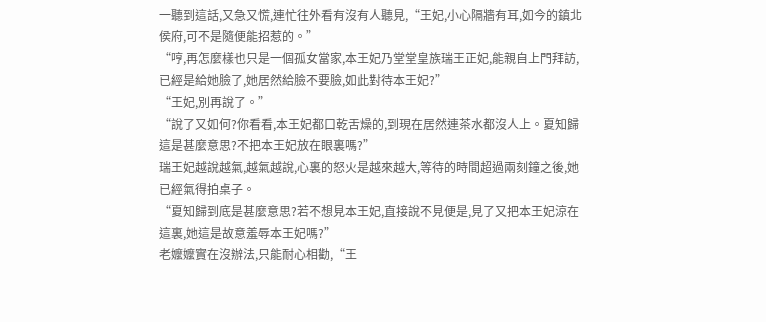一聽到這話,又急又慌,連忙往外看有沒有人聽見,“王妃,小心隔牆有耳,如今的鎮北侯府,可不是隨便能招惹的。”
“哼,再怎麼樣也只是一個孤女當家,本王妃乃堂堂皇族瑞王正妃,能親自上門拜訪,已經是給她臉了,她居然給臉不要臉,如此對待本王妃?”
“王妃,別再說了。”
“說了又如何?你看看,本王妃都口乾舌燥的,到現在居然連茶水都沒人上。夏知歸這是甚麼意思?不把本王妃放在眼裏嗎?”
瑞王妃越說越氣,越氣越說,心裏的怒火是越來越大,等待的時間超過兩刻鐘之後,她已經氣得拍桌子。
“夏知歸到底是甚麼意思?若不想見本王妃,直接說不見便是,見了又把本王妃涼在這裏,她這是故意羞辱本王妃嗎?”
老嬤嬤實在沒辦法,只能耐心相勸,“王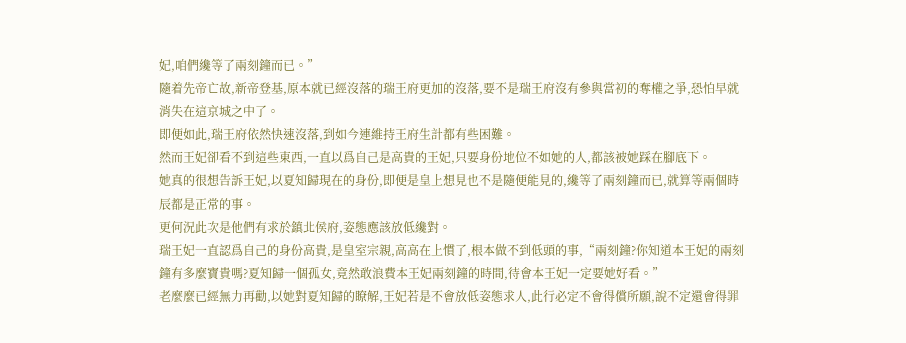妃,咱們纔等了兩刻鐘而已。”
隨着先帝亡故,新帝登基,原本就已經沒落的瑞王府更加的沒落,要不是瑞王府沒有參與當初的奪權之爭,恐怕早就消失在這京城之中了。
即便如此,瑞王府依然快速沒落,到如今連維持王府生計都有些困難。
然而王妃卻看不到這些東西,一直以爲自己是高貴的王妃,只要身份地位不如她的人,都該被她踩在腳底下。
她真的很想告訴王妃,以夏知歸現在的身份,即便是皇上想見也不是隨便能見的,纔等了兩刻鐘而已,就算等兩個時辰都是正常的事。
更何況此次是他們有求於鎮北侯府,姿態應該放低纔對。
瑞王妃一直認爲自己的身份高貴,是皇室宗親,高高在上慣了,根本做不到低頭的事,“兩刻鐘?你知道本王妃的兩刻鐘有多麼寶貴嗎?夏知歸一個孤女,竟然敢浪費本王妃兩刻鐘的時間,待會本王妃一定要她好看。”
老麼麼已經無力再勸,以她對夏知歸的瞭解,王妃若是不會放低姿態求人,此行必定不會得償所願,說不定還會得罪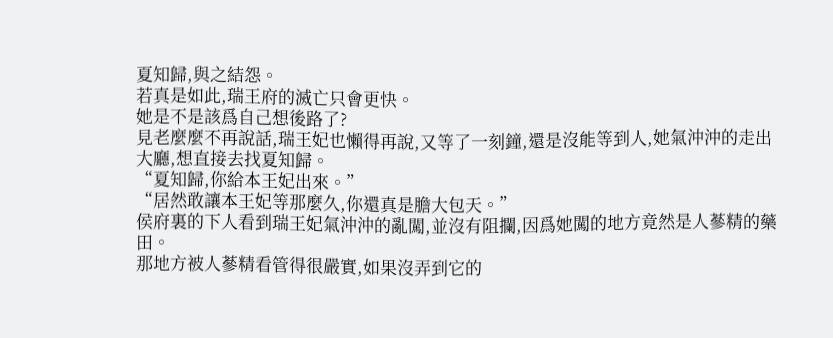夏知歸,與之結怨。
若真是如此,瑞王府的滅亡只會更快。
她是不是該爲自己想後路了?
見老麼麼不再說話,瑞王妃也懶得再說,又等了一刻鐘,還是沒能等到人,她氣沖沖的走出大廳,想直接去找夏知歸。
“夏知歸,你給本王妃出來。”
“居然敢讓本王妃等那麼久,你還真是膽大包天。”
侯府裏的下人看到瑞王妃氣沖沖的亂闖,並沒有阻攔,因爲她闖的地方竟然是人蔘精的藥田。
那地方被人蔘精看管得很嚴實,如果沒弄到它的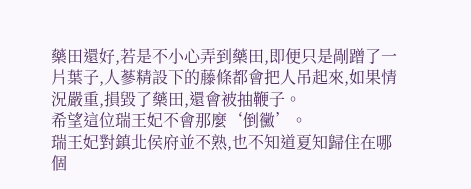藥田還好,若是不小心弄到藥田,即便只是剮蹭了一片葉子,人蔘精設下的藤條都會把人吊起來,如果情況嚴重,損毀了藥田,還會被抽鞭子。
希望這位瑞王妃不會那麼‘倒黴’。
瑞王妃對鎮北侯府並不熟,也不知道夏知歸住在哪個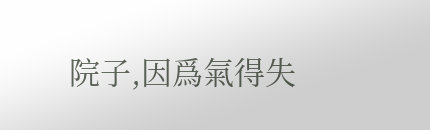院子,因爲氣得失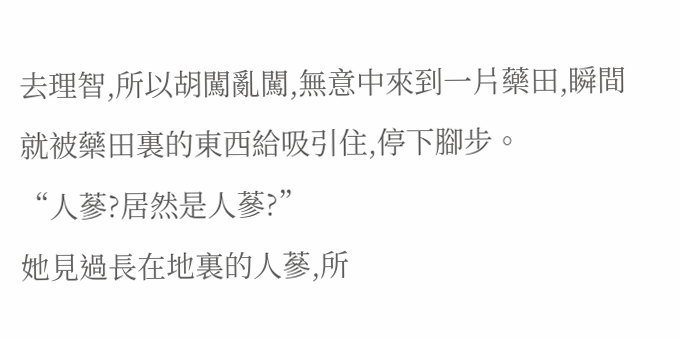去理智,所以胡闖亂闖,無意中來到一片藥田,瞬間就被藥田裏的東西給吸引住,停下腳步。
“人蔘?居然是人蔘?”
她見過長在地裏的人蔘,所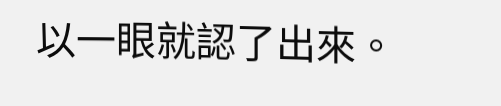以一眼就認了出來。